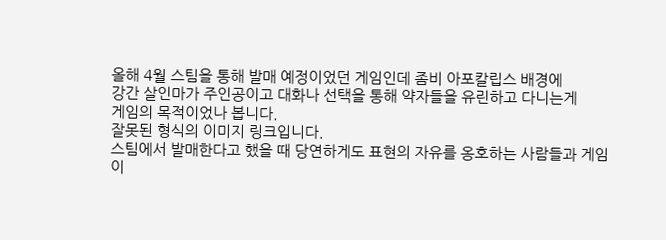올해 4월 스팀을 통해 발매 예정이었던 게임인데 좀비 아포칼립스 배경에
강간 살인마가 주인공이고 대화나 선택을 통해 약자들을 유린하고 다니는게
게임의 목적이었나 봅니다.
잘못된 형식의 이미지 링크입니다.
스팀에서 발매한다고 했을 때 당연하게도 표현의 자유를 옹호하는 사람들과 게임이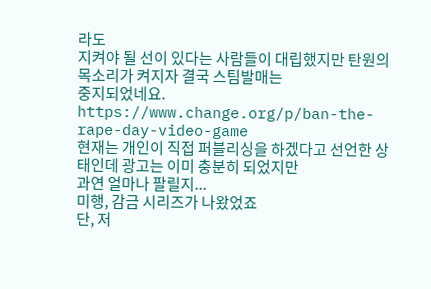라도
지켜야 될 선이 있다는 사람들이 대립했지만 탄원의 목소리가 켜지자 결국 스팀발매는
중지되었네요. https://www.change.org/p/ban-the-rape-day-video-game
현재는 개인이 직접 퍼블리싱을 하겠다고 선언한 상태인데 광고는 이미 충분히 되었지만
과연 얼마나 팔릴지...
미행, 감금 시리즈가 나왔었죠
단, 저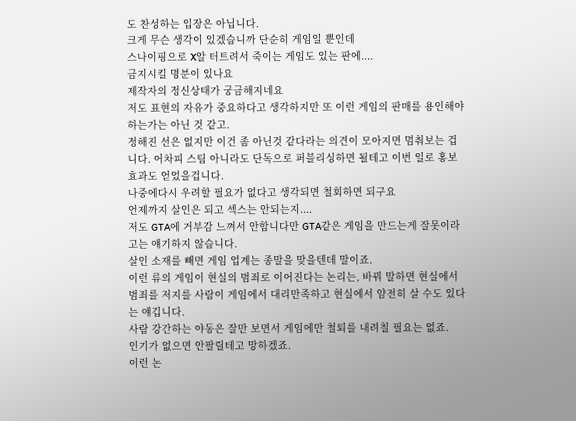도 찬성하는 입장은 아닙니다.
크게 무슨 생각이 있겠습니까 단순히 게임일 뿐인데
스나이핑으로 X알 터트려서 죽이는 게임도 있는 판에....
금지시킬 명분이 있나요
제작자의 정신상태가 궁금해지네요
저도 표현의 자유가 중요하다고 생각하지만 또 이런 게임의 판매를 용인해야 하는가는 아닌 것 같고.
정해진 선은 없지만 이건 좀 아닌것 같다라는 의견이 모아지면 멈춰보는 겁니다. 어차피 스팀 아니라도 단독으로 퍼블리싱하면 될테고 이번 일로 홍보효과도 얻었을겁니다.
나중에다시 우려할 필요가 없다고 생각되면 철회하면 되구요
언제까지 살인은 되고 섹스는 안되는지....
저도 GTA에 거부감 느껴서 안합니다만 GTA같은 게임을 만드는게 잘못이라고는 얘기하지 않습니다.
살인 소재를 빼면 게임 업계는 종말을 맞을텐데 말이죠.
이런 류의 게임이 현실의 범죄로 이어진다는 논리는, 바꿔 말하면 현실에서 범죄를 저지를 사람이 게임에서 대리만족하고 현실에서 얌전히 살 수도 있다는 얘깁니다.
사람 강간하는 야동은 잘만 보면서 게임에만 철퇴를 내려칠 필요는 없죠.
인기가 없으면 안팔릴테고 망하겠죠.
이런 논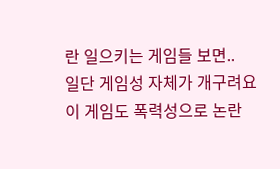란 일으키는 게임들 보면..
일단 게임성 자체가 개구려요
이 게임도 폭력성으로 논란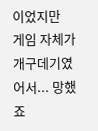이었지만
게임 자체가 개구데기였어서... 망했죠